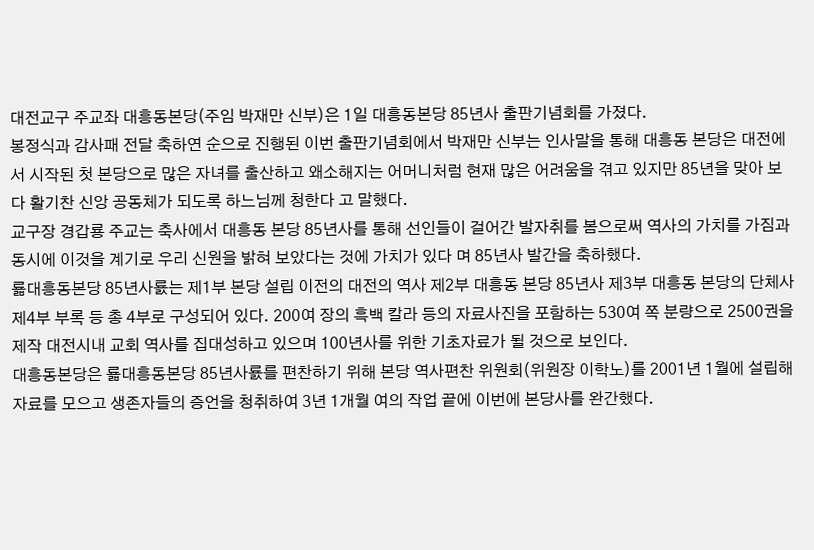대전교구 주교좌 대흥동본당(주임 박재만 신부)은 1일 대흥동본당 85년사 출판기념회를 가졌다.
봉정식과 감사패 전달 축하연 순으로 진행된 이번 출판기념회에서 박재만 신부는 인사말을 통해 대흥동 본당은 대전에서 시작된 첫 본당으로 많은 자녀를 출산하고 왜소해지는 어머니처럼 현재 많은 어려움을 겪고 있지만 85년을 맞아 보다 활기찬 신앙 공동체가 되도록 하느님께 청한다 고 말했다.
교구장 경갑룡 주교는 축사에서 대흥동 본당 85년사를 통해 선인들이 걸어간 발자취를 봄으로써 역사의 가치를 가짐과 동시에 이것을 계기로 우리 신원을 밝혀 보았다는 것에 가치가 있다 며 85년사 발간을 축하했다.
룗대흥동본당 85년사룘는 제1부 본당 설립 이전의 대전의 역사 제2부 대흥동 본당 85년사 제3부 대흥동 본당의 단체사 제4부 부록 등 총 4부로 구성되어 있다. 200여 장의 흑백 칼라 등의 자료사진을 포함하는 530여 쪽 분량으로 2500권을 제작 대전시내 교회 역사를 집대성하고 있으며 100년사를 위한 기초자료가 될 것으로 보인다.
대흥동본당은 룗대흥동본당 85년사룘를 편찬하기 위해 본당 역사편찬 위원회(위원장 이학노)를 2001년 1월에 설립해 자료를 모으고 생존자들의 증언을 청취하여 3년 1개월 여의 작업 끝에 이번에 본당사를 완간했다.